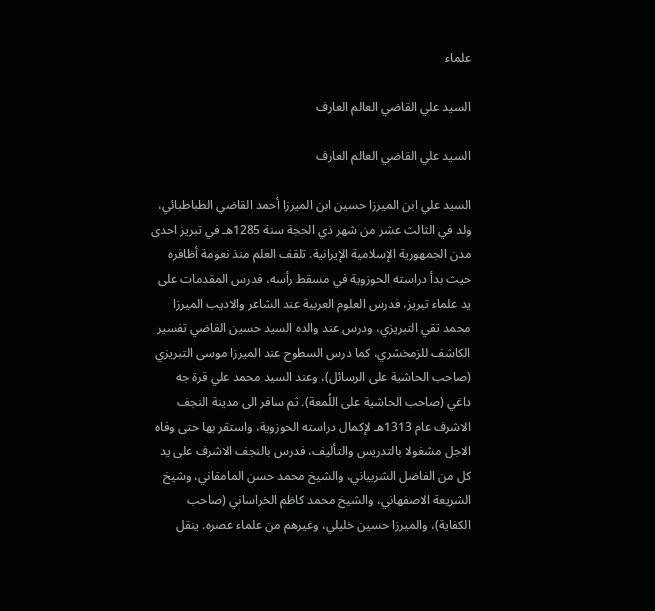علماء

السيد علي القاضي العالم العارف

السيد علي القاضي العالم العارف

السيد علي ابن الميرزا حسين ابن الميرزا أحمد القاضي الطباطبائي، ولد في الثالث عشر من شهر ذي الحجة سنة 1285هـ في تبريز احدى مدن الجمهورية الإسلامية الإيرانية. تلقف العلم منذ نعومة أظافره حيث بدأ دراسته الحوزوية في مسقط رأسه، فدرس المقدمات على يد علماء تبريز، فدرس العلوم العربية عند الشاعر والاديب الميرزا محمد تقي التبريزي، ودرس عند والده السيد حسين القاضي تفسير الكاشف للزمخشري، كما درس السطوح عند الميرزا موسى التبريزي (صاحب الحاشية على الرسائل)، وعند السيد محمد علي قرة جه داغي (صاحب الحاشية على اللُمعة). ثم سافر الى مدينة النجف الاشرف عام 1313هـ لإكمال دراسته الحوزوية، واستقر بها حتى وفاه الاجل مشغولا بالتدريس والتأليف، فدرس بالنجف الاشرف على يد كل من الفاضل الشربياني، والشيخ محمد حسن المامقاني، وشيخ الشريعة الاصفهاني، والشيخ محمد كاظم الخراساني (صاحب الكفاية)، والميرزا حسين خليلي، وغيرهم من علماء عصره. ينقل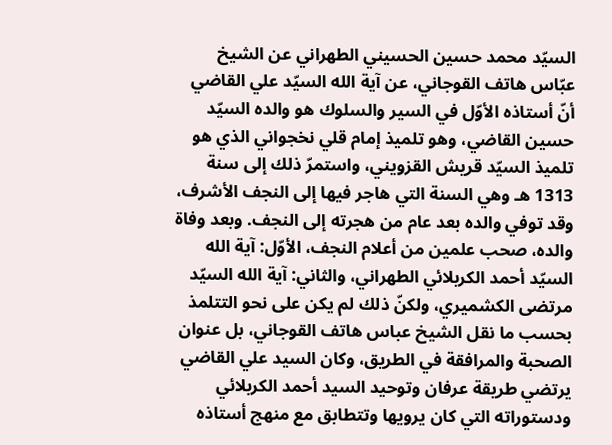السيّد محمد حسين الحسيني الطهراني عن الشيخ عبّاس هاتف القوجاني، عن آية الله السيّد علي القاضي أنّ أستاذه الأوّل في السير والسلوك هو والده السيّد حسين القاضي، وهو تلميذ إمام قلي نخجواني الذي هو تلميذ السيّد قريش القزويني، واستمرّ ذلك إلى سنة 1313 هـ وهي السنة التي هاجر فيها إلى النجف الأشرف، وقد توفي والده بعد عام من هجرته إلى النجف. وبعد وفاة والده، صحب علمين من أعلام النجف، الأوّل: آية الله السيّد أحمد الكربلائي الطهراني، والثاني: آية الله السيّد مرتضى الكشميري، ولكنّ ذلك لم يكن على نحو التتلمذ بحسب ما نقل الشيخ عباس هاتف القوجاني، بل عنوان الصحبة والمرافقة في الطريق، وكان السيد علي القاضي يرتضي طريقة عرفان وتوحيد السيد أحمد الكربلائي ودستوراته التي كان يرويها وتتطابق مع منهج أستاذه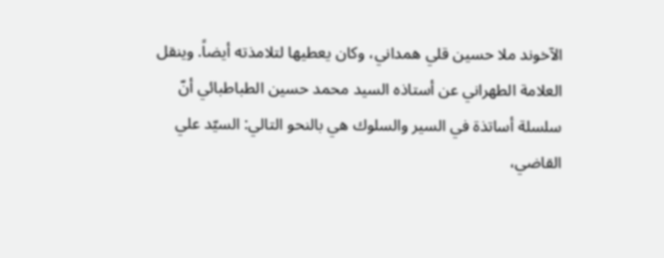الآخوند ملا حسين قلي همداني، وكان يعطيها لتلامذته أيضاً. وينقل العلامة الطهراني عن أستاذه السيد محمد حسين الطباطبائي أنّ سلسلة أساتذة في السير والسلوك هي بالنحو التالي: السيّد علي القاضي،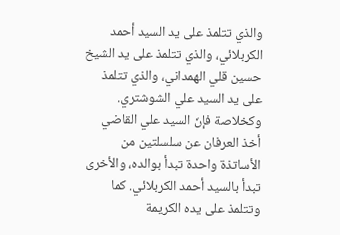والذي تتلمذ على يد السيد أحمد الكربلائي، والذي تتلمذ على يد الشيخ حسين قلي الهمداني، والذي تتلمذ على يد السيد علي الشوشتري. وكخلاصة فإنّ السيد علي القاضي أخذ العرفان عن سلسلتين من الأساتذة واحدة تبدأ بوالده، والأخرى تبدأ بالسيد أحمد الكربلائي. كما وتتلمذ على يده الكريمة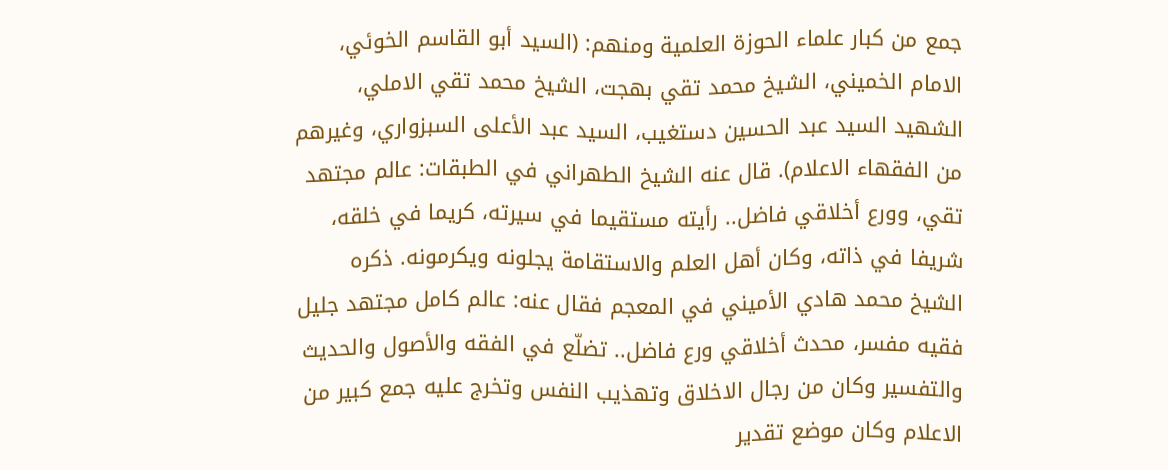جمع من كبار علماء الحوزة العلمية ومنهم: (السيد أبو القاسم الخوئي، الامام الخميني، الشيخ محمد تقي بهجت، الشيخ محمد تقي الاملي، الشهيد السيد عبد الحسين دستغيب، السيد عبد الأعلى السبزواري، وغيرهم من الفقهاء الاعلام). قال عنه الشيخ الطهراني في الطبقات: عالم مجتهد تقي، وورع أخلاقي فاضل.. رأيته مستقيما في سيرته، كريما في خلقه، شريفا في ذاته، وكان أهل العلم والاستقامة يجلونه ويكرمونه. ذكره الشيخ محمد هادي الأميني في المعجم فقال عنه: عالم كامل مجتهد جليل فقيه مفسر، محدث أخلاقي ورع فاضل.. تضلّع في الفقه والأصول والحديث والتفسير وكان من رجال الاخلاق وتهذيب النفس وتخرج عليه جمع كبير من الاعلام وكان موضع تقدير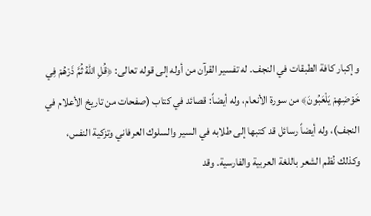وإكبار كافة الطبقات في النجف. له تفسير القرآن من أوله إلى قوله تعالى: ﴿قُلِ اللّهُ ثُمَّ ذَرْهُمْ فِي خَوْضِهِمْ يَلْعَبُونَ﴾ من سورة الأنعام، وله أيضاً: قصائد في كتاب (صفحات من تاريخ الأعلام في النجف)، وله أيضاً رسائل قد كتبها إلى طلابه في السير والسلوك العرفاني وتزكية النفس، وكذلك نُظم الشعر باللغة العربية والفارسية. وقد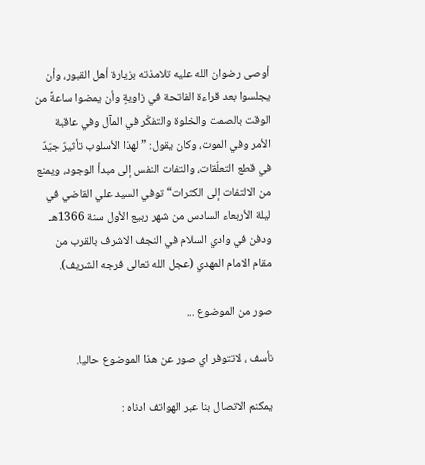أوصى رضوان الله علیه تلامذته بزيارة أهل القبور، وأن يجلسوا بعد قراءة الفاتحة في زاويةٍ وأن يمضوا ساعةً من الوقت بالصمت والخلوة والتفكّر في المآل وفي عاقبة الأمر وفي الموت، وكان يقول: ”لهذا الأسلوب تأثيرٌ جيّدٌ في قطع التعلّقات، والتفات النفس إلى مبدأ الوجود، ويمنع من الالتفات إلى الكثرات“ توفي السيد علي القاضي في ليلة الأربعاء السادس من شهر ربيع الأول سنة 1366هـ ودفن في وادي السلام في النجف الاشرف بالقرب من مقام الامام المهدي (عجل الله تعالى فرجه الشريف).

صور من الموضوع ...

نأسف ، لاتتوفر اي صور عن هذا الموضوع حاليا.

يمكنم الاتصال بنا عبر الهواتف ادناه :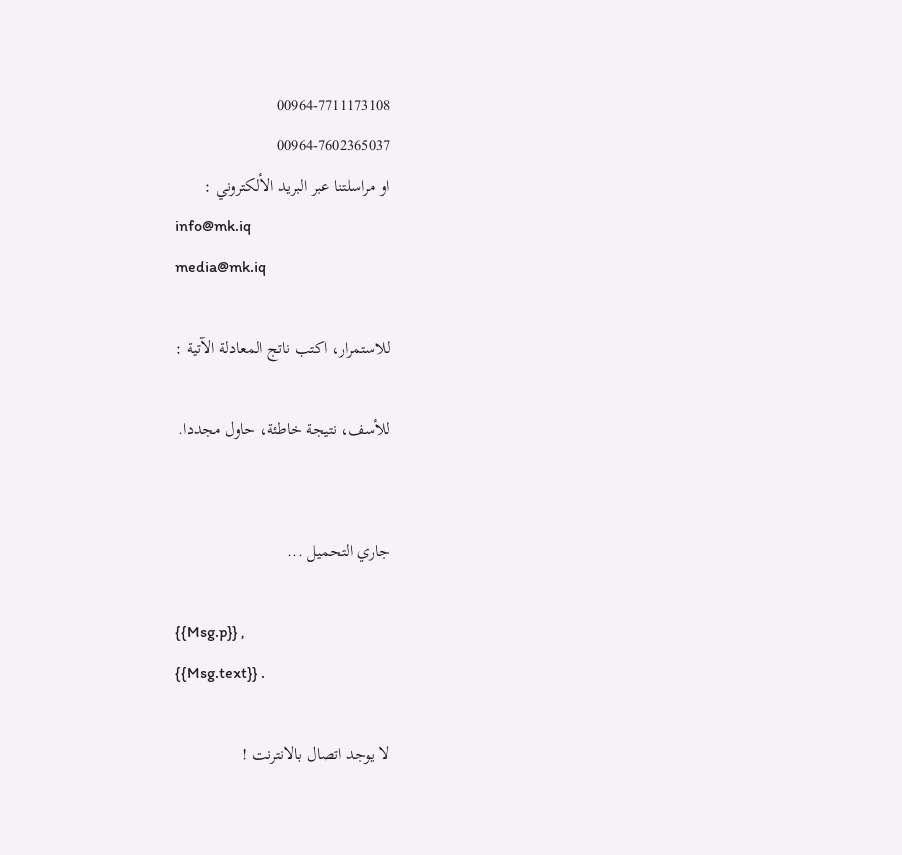00964-7711173108
00964-7602365037
او مراسلتنا عبر البريد الألكتروني :
info@mk.iq
media@mk.iq

للاستمرار، اكتب ناتج المعادلة الآتية :

للأسف، نتيجة خاطئة، حاول مجددا.


جاري التحميل ...

{{Msg.p}} ,
{{Msg.text}} .

لا يوجد اتصال بالانترنت !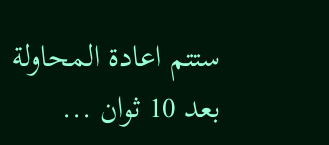ستتم اعادة المحاولة بعد 10 ثوان ...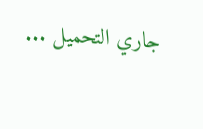جاري التحميل ...